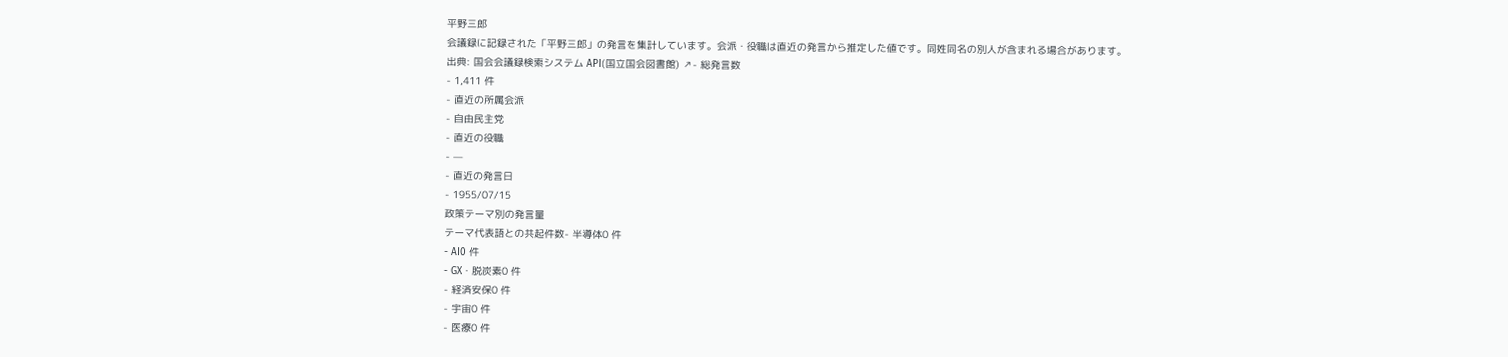平野三郎
会議録に記録された「平野三郎」の発言を集計しています。会派・役職は直近の発言から推定した値です。同姓同名の別人が含まれる場合があります。
出典: 国会会議録検索システム API(国立国会図書館) ↗- 総発言数
- 1,411 件
- 直近の所属会派
- 自由民主党
- 直近の役職
- —
- 直近の発言日
- 1955/07/15
政策テーマ別の発言量
テーマ代表語との共起件数- 半導体0 件
- AI0 件
- GX・脱炭素0 件
- 経済安保0 件
- 宇宙0 件
- 医療0 件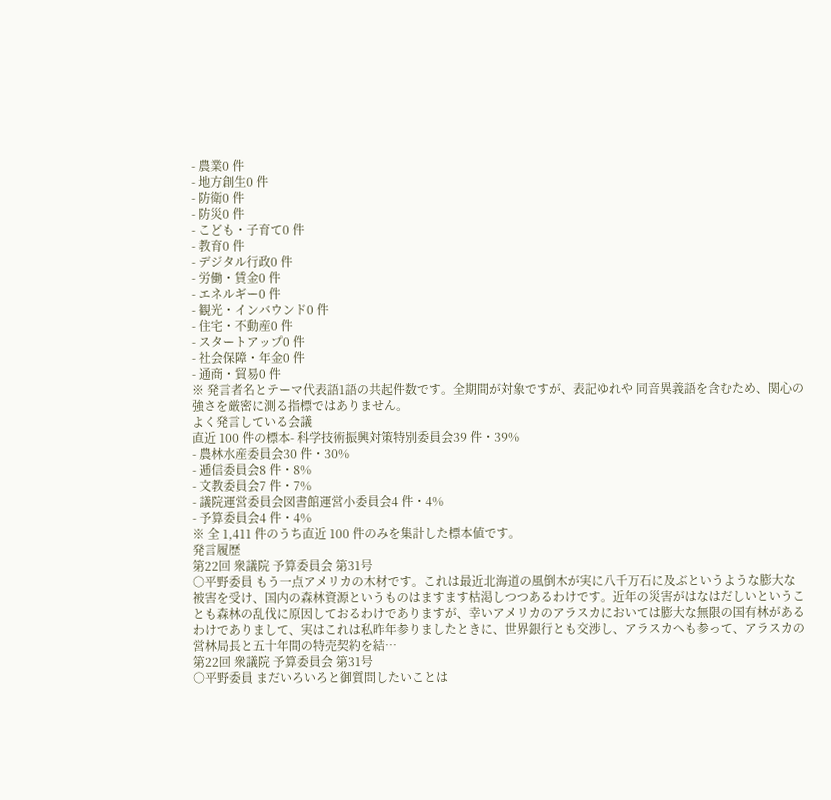- 農業0 件
- 地方創生0 件
- 防衛0 件
- 防災0 件
- こども・子育て0 件
- 教育0 件
- デジタル行政0 件
- 労働・賃金0 件
- エネルギー0 件
- 観光・インバウンド0 件
- 住宅・不動産0 件
- スタートアップ0 件
- 社会保障・年金0 件
- 通商・貿易0 件
※ 発言者名とテーマ代表語1語の共起件数です。全期間が対象ですが、表記ゆれや 同音異義語を含むため、関心の強さを厳密に測る指標ではありません。
よく発言している会議
直近 100 件の標本- 科学技術振興対策特別委員会39 件・39%
- 農林水産委員会30 件・30%
- 逓信委員会8 件・8%
- 文教委員会7 件・7%
- 議院運営委員会図書館運営小委員会4 件・4%
- 予算委員会4 件・4%
※ 全 1,411 件のうち直近 100 件のみを集計した標本値です。
発言履歴
第22回 衆議院 予算委員会 第31号
○平野委員 もう一点アメリカの木材です。これは最近北海道の風倒木が実に八千万石に及ぶというような膨大な被害を受け、国内の森林資源というものはますます枯渇しつつあるわけです。近年の災害がはなはだしいということも森林の乱伐に原因しておるわけでありますが、幸いアメリカのアラスカにおいては膨大な無限の国有林があるわけでありまして、実はこれは私昨年参りましたときに、世界銀行とも交渉し、アラスカへも参って、アラスカの営林局長と五十年間の特売契約を結…
第22回 衆議院 予算委員会 第31号
○平野委員 まだいろいろと御質問したいことは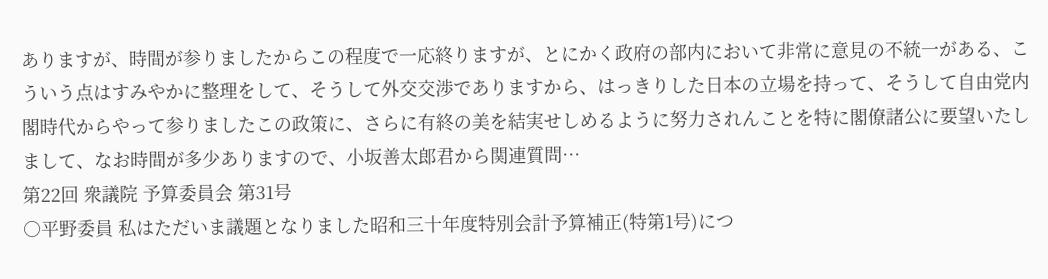ありますが、時間が参りましたからこの程度で一応終りますが、とにかく政府の部内において非常に意見の不統一がある、こういう点はすみやかに整理をして、そうして外交交渉でありますから、はっきりした日本の立場を持って、そうして自由党内閣時代からやって参りましたこの政策に、さらに有終の美を結実せしめるように努力されんことを特に閣僚諸公に要望いたしまして、なお時間が多少ありますので、小坂善太郎君から関連質問…
第22回 衆議院 予算委員会 第31号
○平野委員 私はただいま議題となりました昭和三十年度特別会計予算補正(特第1号)につ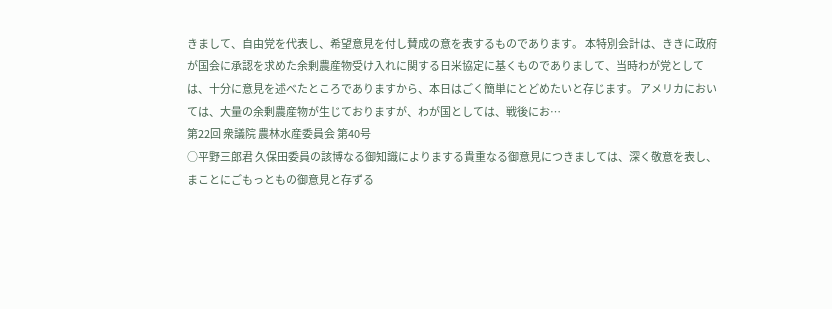きまして、自由党を代表し、希望意見を付し賛成の意を表するものであります。 本特別会計は、ききに政府が国会に承認を求めた余剰農産物受け入れに関する日米協定に基くものでありまして、当時わが党としては、十分に意見を述べたところでありますから、本日はごく簡単にとどめたいと存じます。 アメリカにおいては、大量の余剰農産物が生じておりますが、わが国としては、戦後にお…
第22回 衆議院 農林水産委員会 第40号
○平野三郎君 久保田委員の該博なる御知識によりまする貴重なる御意見につきましては、深く敬意を表し、まことにごもっともの御意見と存ずる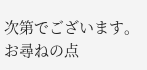次第でございます。お尋ねの点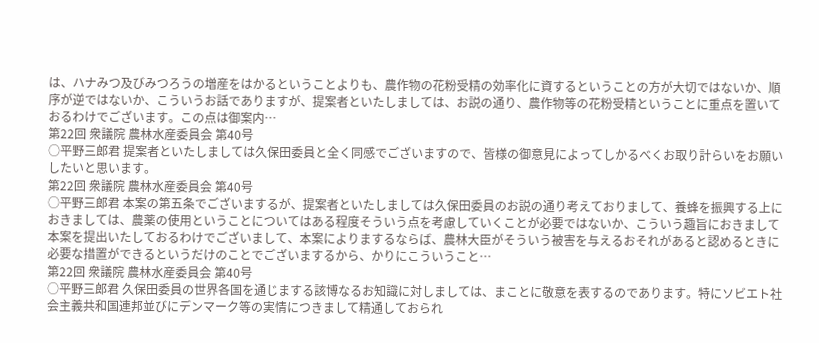は、ハナみつ及びみつろうの増産をはかるということよりも、農作物の花粉受精の効率化に資するということの方が大切ではないか、順序が逆ではないか、こういうお話でありますが、提案者といたしましては、お説の通り、農作物等の花粉受精ということに重点を置いておるわけでございます。この点は御案内…
第22回 衆議院 農林水産委員会 第40号
○平野三郎君 提案者といたしましては久保田委員と全く同感でございますので、皆様の御意見によってしかるべくお取り計らいをお願いしたいと思います。
第22回 衆議院 農林水産委員会 第40号
○平野三郎君 本案の第五条でございまするが、提案者といたしましては久保田委員のお説の通り考えておりまして、養蜂を振興する上におきましては、農薬の使用ということについてはある程度そういう点を考慮していくことが必要ではないか、こういう趣旨におきまして本案を提出いたしておるわけでございまして、本案によりまするならば、農林大臣がそういう被害を与えるおそれがあると認めるときに必要な措置ができるというだけのことでございまするから、かりにこういうこと…
第22回 衆議院 農林水産委員会 第40号
○平野三郎君 久保田委員の世界各国を通じまする該博なるお知識に対しましては、まことに敬意を表するのであります。特にソビエト社会主義共和国連邦並びにデンマーク等の実情につきまして精通しておられ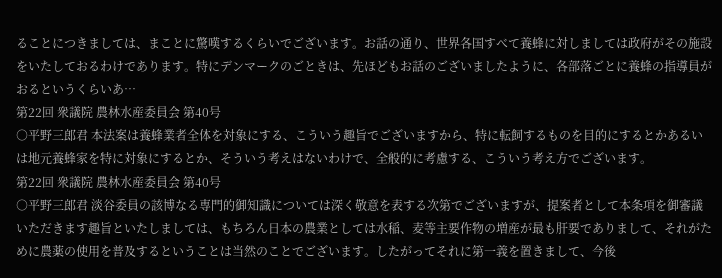ることにつきましては、まことに驚嘆するくらいでございます。お話の通り、世界各国すべて養蜂に対しましては政府がその施設をいたしておるわけであります。特にデンマークのごときは、先ほどもお話のございましたように、各部落ごとに養蜂の指導員がおるというくらいあ…
第22回 衆議院 農林水産委員会 第40号
○平野三郎君 本法案は養蜂業者全体を対象にする、こういう趣旨でございますから、特に転飼するものを目的にするとかあるいは地元養蜂家を特に対象にするとか、そういう考えはないわけで、全般的に考慮する、こういう考え方でございます。
第22回 衆議院 農林水産委員会 第40号
○平野三郎君 淡谷委員の該博なる専門的御知識については深く敬意を表する次第でございますが、提案者として本条項を御審議いただきます趣旨といたしましては、もちろん日本の農業としては水稲、麦等主要作物の増産が最も肝要でありまして、それがために農薬の使用を普及するということは当然のことでございます。したがってそれに第一義を置きまして、今後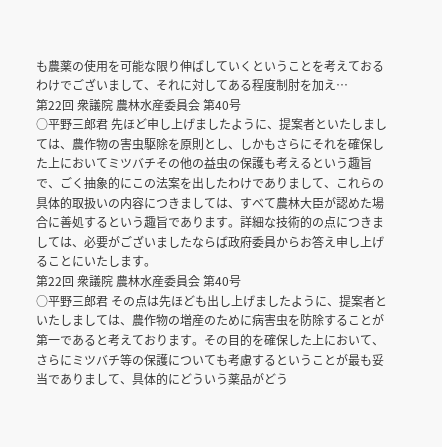も農薬の使用を可能な限り伸ばしていくということを考えておるわけでございまして、それに対してある程度制肘を加え…
第22回 衆議院 農林水産委員会 第40号
○平野三郎君 先ほど申し上げましたように、提案者といたしましては、農作物の害虫駆除を原則とし、しかもさらにそれを確保した上においてミツバチその他の益虫の保護も考えるという趣旨で、ごく抽象的にこの法案を出したわけでありまして、これらの具体的取扱いの内容につきましては、すべて農林大臣が認めた場合に善処するという趣旨であります。詳細な技術的の点につきましては、必要がございましたならば政府委員からお答え申し上げることにいたします。
第22回 衆議院 農林水産委員会 第40号
○平野三郎君 その点は先ほども出し上げましたように、提案者といたしましては、農作物の増産のために病害虫を防除することが第一であると考えております。その目的を確保した上において、さらにミツバチ等の保護についても考慮するということが最も妥当でありまして、具体的にどういう薬品がどう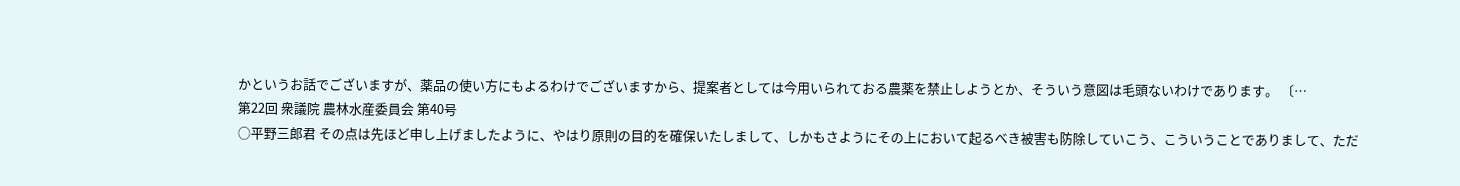かというお話でございますが、薬品の使い方にもよるわけでございますから、提案者としては今用いられておる農薬を禁止しようとか、そういう意図は毛頭ないわけであります。 〔…
第22回 衆議院 農林水産委員会 第40号
○平野三郎君 その点は先ほど申し上げましたように、やはり原則の目的を確保いたしまして、しかもさようにその上において起るべき被害も防除していこう、こういうことでありまして、ただ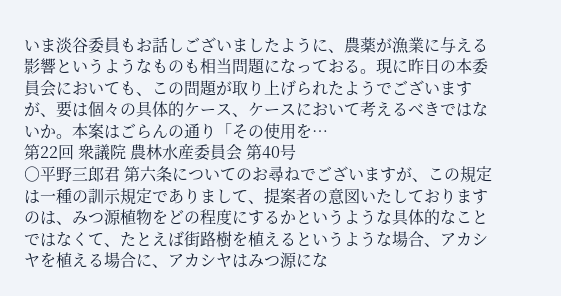いま淡谷委員もお話しございましたように、農薬が漁業に与える影響というようなものも相当問題になっておる。現に昨日の本委員会においても、この問題が取り上げられたようでございますが、要は個々の具体的ケース、ケースにおいて考えるべきではないか。本案はごらんの通り「その使用を…
第22回 衆議院 農林水産委員会 第40号
○平野三郎君 第六条についてのお尋ねでございますが、この規定は一種の訓示規定でありまして、提案者の意図いたしておりますのは、みつ源植物をどの程度にするかというような具体的なことではなくて、たとえば街路樹を植えるというような場合、アカシヤを植える場合に、アカシヤはみつ源にな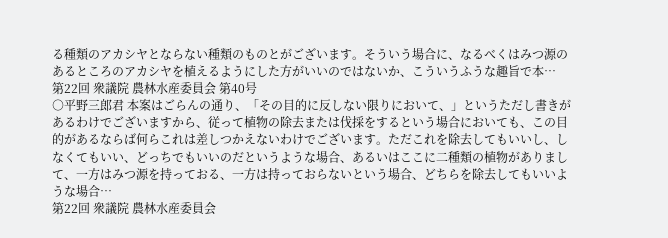る種類のアカシヤとならない種類のものとがございます。そういう場合に、なるべくはみつ源のあるところのアカシヤを植えるようにした方がいいのではないか、こういうふうな趣旨で本…
第22回 衆議院 農林水産委員会 第40号
○平野三郎君 本案はごらんの通り、「その目的に反しない限りにおいて、」というただし書きがあるわけでございますから、従って植物の除去または伐採をするという場合においても、この目的があるならば何らこれは差しつかえないわけでございます。ただこれを除去してもいいし、しなくてもいい、どっちでもいいのだというような場合、あるいはここに二種類の植物がありまして、一方はみつ源を持っておる、一方は持っておらないという場合、どちらを除去してもいいような場合…
第22回 衆議院 農林水産委員会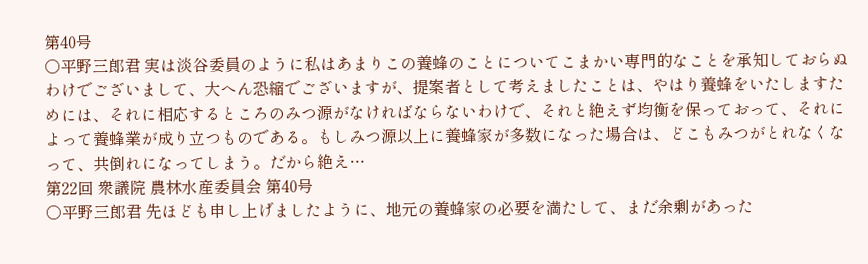第40号
○平野三郎君 実は淡谷委員のように私はあまりこの養蜂のことについてこまかい専門的なことを承知しておらぬわけでございまして、大へん恐縮でございますが、提案者として考えましたことは、やはり養蜂をいたしますためには、それに相応するところのみつ源がなければならないわけで、それと絶えず均衡を保っておって、それによって養蜂業が成り立つものである。もしみつ源以上に養蜂家が多数になった場合は、どこもみつがとれなくなって、共倒れになってしまう。だから絶え…
第22回 衆議院 農林水産委員会 第40号
○平野三郎君 先ほども申し上げましたように、地元の養蜂家の必要を満たして、まだ余剰があった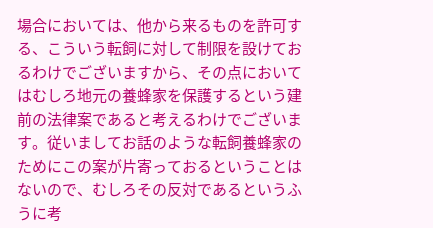場合においては、他から来るものを許可する、こういう転飼に対して制限を設けておるわけでございますから、その点においてはむしろ地元の養蜂家を保護するという建前の法律案であると考えるわけでございます。従いましてお話のような転飼養蜂家のためにこの案が片寄っておるということはないので、むしろその反対であるというふうに考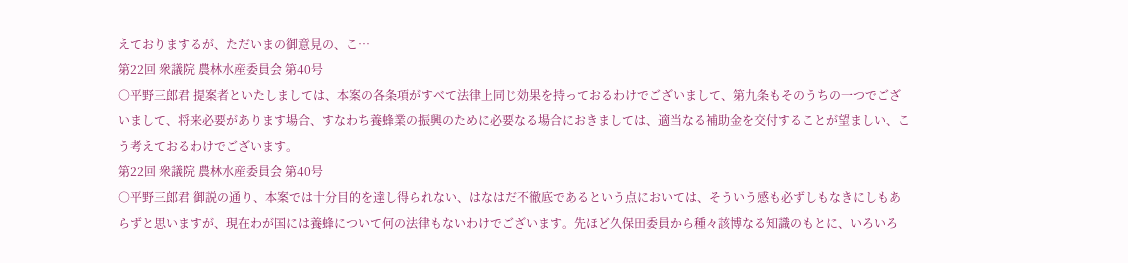えておりまするが、ただいまの御意見の、こ…
第22回 衆議院 農林水産委員会 第40号
○平野三郎君 提案者といたしましては、本案の各条項がすべて法律上同じ効果を持っておるわけでございまして、第九条もそのうちの一つでございまして、将来必要があります場合、すなわち養蜂業の振興のために必要なる場合におきましては、適当なる補助金を交付することが望ましい、こう考えておるわけでございます。
第22回 衆議院 農林水産委員会 第40号
○平野三郎君 御説の通り、本案では十分目的を達し得られない、はなはだ不徹底であるという点においては、そういう感も必ずしもなきにしもあらずと思いますが、現在わが国には養蜂について何の法律もないわけでございます。先ほど久保田委員から種々該博なる知識のもとに、いろいろ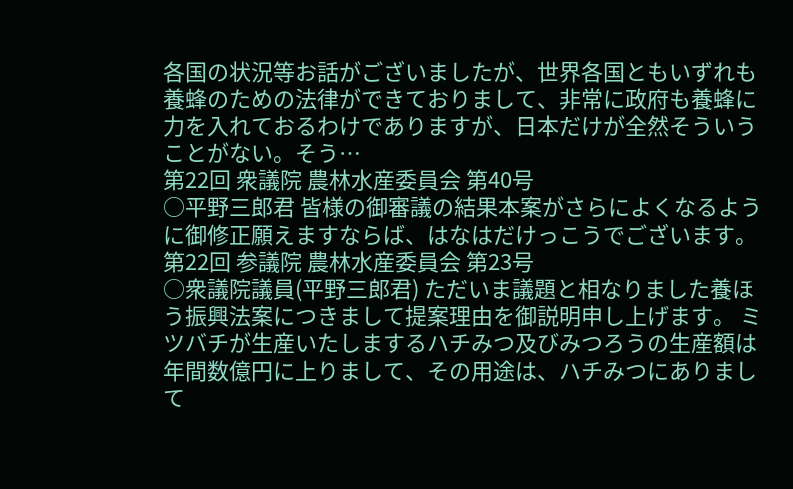各国の状況等お話がございましたが、世界各国ともいずれも養蜂のための法律ができておりまして、非常に政府も養蜂に力を入れておるわけでありますが、日本だけが全然そういうことがない。そう…
第22回 衆議院 農林水産委員会 第40号
○平野三郎君 皆様の御審議の結果本案がさらによくなるように御修正願えますならば、はなはだけっこうでございます。
第22回 参議院 農林水産委員会 第23号
○衆議院議員(平野三郎君) ただいま議題と相なりました養ほう振興法案につきまして提案理由を御説明申し上げます。 ミツバチが生産いたしまするハチみつ及びみつろうの生産額は年間数億円に上りまして、その用途は、ハチみつにありまして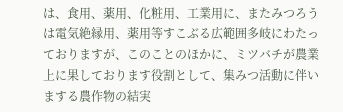は、食用、薬用、化粧用、工業用に、またみつろうは電気絶縁用、薬用等すこぶる広範囲多岐にわたっておりますが、このことのほかに、ミツバチが農業上に果しております役割として、集みつ活動に伴いまする農作物の結実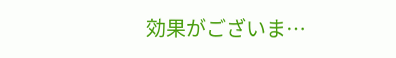効果がございま…